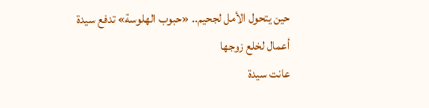حين يتحول الأمل لجحيم.. «حبوب الهلوسة» تدفع سيدة أعمال لخلع زوجها
عانت سيدة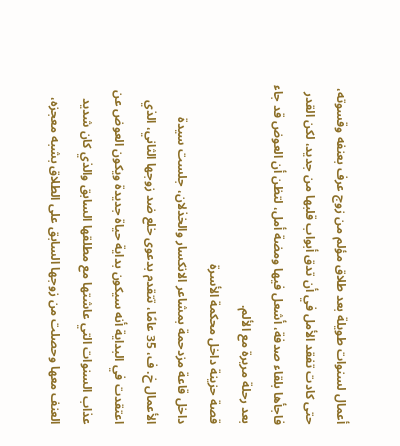أعمال لسنوات طويلة بعد طلاق مؤلم من زوج عرف بعنفه وقسوته، حتى كادت تفقد الأمل في أن تدق أبواب قلبها من جديد، لكن القدر فاجأها بلقاء صدفة، أشعل فيها ومضة أمل، لتظن أن العوض قد جاء بعد رحلة مريرة مع الألم.
قصة حزينة داخل محكمة الأسرة
داخل قاعة مزدحمة بمشاعر الانكسار والخذلان، جلست سيدة الأعمال خ. ف، 35 عامًا، تتقدم بدعوى خلع ضد زوجها الثاني، الذي اعتقدت في البداية أنه سيكون بداية حياة جديدة ويكون العوض عن عذاب السنوات التي عاشتها مع مطلقها السابق والذي كان شديد العنف معها وحصلت من زوجها السابق على الطلاق بشبه معجزه،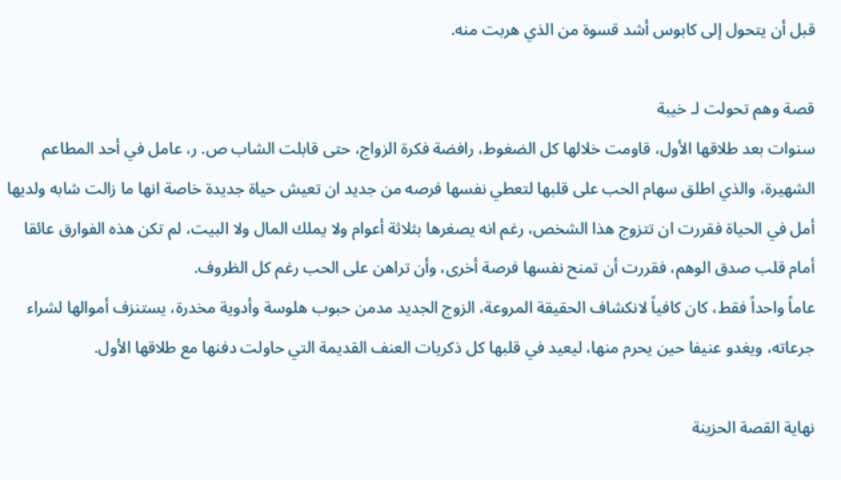قبل أن يتحول إلى كابوس أشد قسوة من الذي هربت منه.

قصة وهم تحولت لـ خيبة
سنوات بعد طلاقها الأول، قاومت خلالها كل الضغوط، رافضة فكرة الزواج، حتى قابلت الشاب ص. ر، عامل في أحد المطاعم الشهيرة، والذي اطلق سهام الحب على قلبها لتعطي نفسها فرصه من جديد ان تعيش حياة جديدة خاصة انها ما زالت شابه ولديها أمل في الحياة فقررت ان تتزوج هذا الشخص، رغم انه يصغرها بثلاثة أعوام ولا يملك المال ولا البيت، لم تكن هذه الفوارق عائقا أمام قلب صدق الوهم، فقررت أن تمنح نفسها فرصة أخرى، وأن تراهن على الحب رغم كل الظروف.
عاماً واحداً فقط، كان كافياً لانكشاف الحقيقة المروعة، الزوج الجديد مدمن حبوب هلوسة وأدوية مخدرة، يستنزف أموالها لشراء جرعاته، ويغدو عنيفا حين يحرم منها، ليعيد في قلبها كل ذكريات العنف القديمة التي حاولت دفنها مع طلاقها الأول.

نهاية القصة الحزينة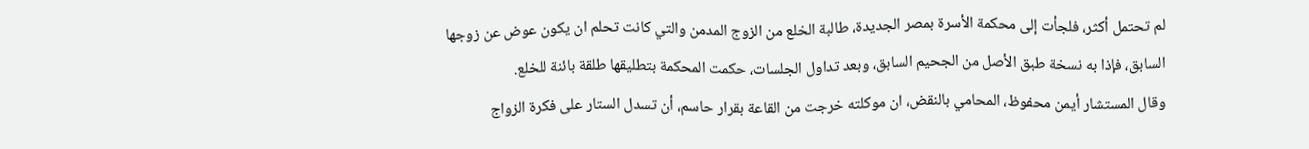لم تحتمل أكثر، فلجأت إلى محكمة الأسرة بمصر الجديدة، طالبة الخلع من الزوج المدمن والتي كانت تحلم ان يكون عوض عن زوجها السابق، فإذا به نسخة طبق الأصل من الجحيم السابق، وبعد تداول الجلسات، حكمت المحكمة بتطليقها طلقة بائنة للخلع.
وقال المستشار أيمن محفوظ، المحامي بالنقض، ان موكلته خرجت من القاعة بقرار حاسم، أن تسدل الستار على فكرة الزواج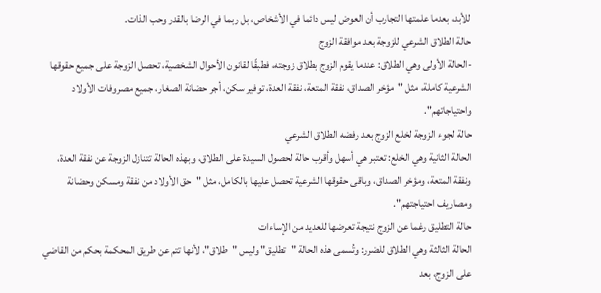للأبد، بعدما علمتها التجارب أن العوض ليس دائما في الأشخاص، بل ربما في الرضا بالقدر وحب الذات.
حالة الطلاق الشرعي للزوجة بعد موافقة الزوج
-الحالة الأولى وهي الطلاق: عندما يقوم الزوج بطلاق زوجته، فطبقًا لقانون الأحوال الشخصية، تحصل الزوجة على جميع حقوقها الشرعية كاملة، مثل "مؤخر الصداق، نفقة المتعة، نفقة العدة، توفير سكن، أجر حضانة الصغار، جميع مصروفات الأولاد واحتياجاتهم".
حالة لجوء الزوجة لخلع الزوج بعد رفضه الطلاق الشرعي
الحالة الثانية وهي الخلع: تعتبر هي أسهل وأقرب حالة لحصول السيدة على الطلاق، وبهذه الحالة تتنازل الزوجة عن نفقة العدة، ونفقة المتعة، ومؤخر الصداق، وباقى حقوقها الشرعية تحصل عليها بالكامل، مثل "حق الأولاد من نفقة ومسكن وحضانة ومصاريف احتياجتهم".
حالة التطليق رغما عن الزوج نتيجة تعرضها للعديد من الإساءات
الحالة الثالثة وهي الطلاق للضرر: وتُسمى هذه الحالة "تطليق" وليس "طلاق"، لأنها تتم عن طريق المحكمة بحكم من القاضي على الزوج، بعد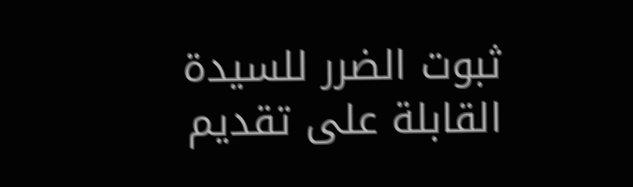ثبوت الضرر للسيدة القابلة على تقديم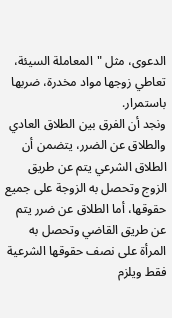الدعوى، مثل "المعاملة السيئة، تعاطي زوجها مواد مخدرة، ضربها باستمرار.
ونجد أن الفرق بين الطلاق العادي والطلاق عن الضرر، يتضمن أن الطلاق الشرعي يتم عن طريق الزوج وتحصل به الزوجة على جميع حقوقها، أما الطلاق عن ضرر يتم عن طريق القاضي وتحصل به المرأة على نصف حقوقها الشرعية فقط ويلزم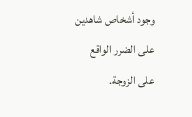وجود أشخاص شاهدين على الضرر الواقع على الزوجة.